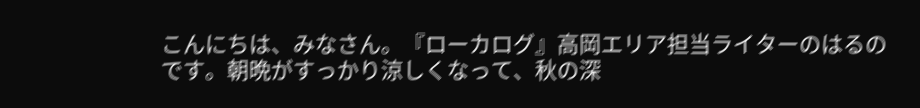こんにちは、みなさん。『ローカログ』高岡エリア担当ライターのはるのです。朝晩がすっかり涼しくなって、秋の深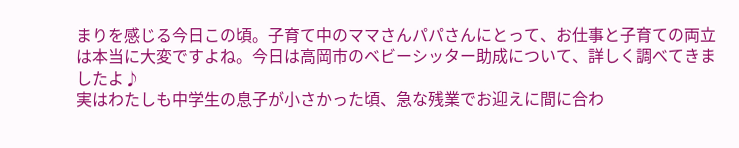まりを感じる今日この頃。子育て中のママさんパパさんにとって、お仕事と子育ての両立は本当に大変ですよね。今日は高岡市のベビーシッター助成について、詳しく調べてきましたよ♪
実はわたしも中学生の息子が小さかった頃、急な残業でお迎えに間に合わ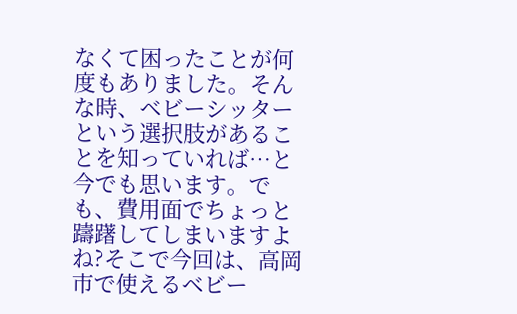なくて困ったことが何度もありました。そんな時、ベビーシッターという選択肢があることを知っていれば…と今でも思います。でも、費用面でちょっと躊躇してしまいますよね?そこで今回は、高岡市で使えるベビー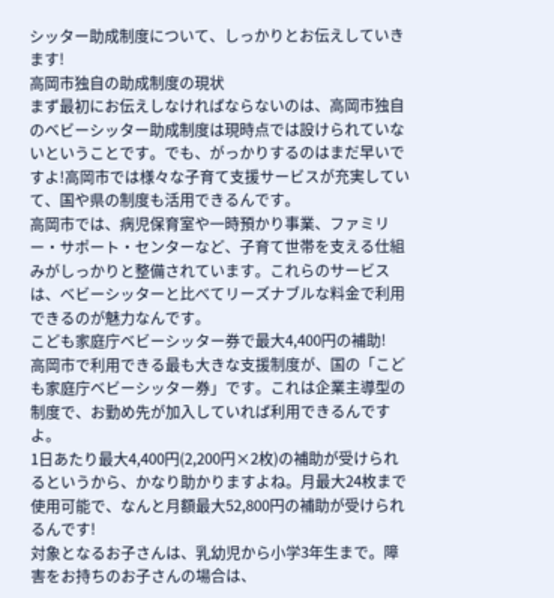シッター助成制度について、しっかりとお伝えしていきます!
高岡市独自の助成制度の現状
まず最初にお伝えしなければならないのは、高岡市独自のベビーシッター助成制度は現時点では設けられていないということです。でも、がっかりするのはまだ早いですよ!高岡市では様々な子育て支援サービスが充実していて、国や県の制度も活用できるんです。
高岡市では、病児保育室や一時預かり事業、ファミリー・サポート・センターなど、子育て世帯を支える仕組みがしっかりと整備されています。これらのサービスは、ベビーシッターと比べてリーズナブルな料金で利用できるのが魅力なんです。
こども家庭庁ベビーシッター券で最大4,400円の補助!
高岡市で利用できる最も大きな支援制度が、国の「こども家庭庁ベビーシッター券」です。これは企業主導型の制度で、お勤め先が加入していれば利用できるんですよ。
1日あたり最大4,400円(2,200円×2枚)の補助が受けられるというから、かなり助かりますよね。月最大24枚まで使用可能で、なんと月額最大52,800円の補助が受けられるんです!
対象となるお子さんは、乳幼児から小学3年生まで。障害をお持ちのお子さんの場合は、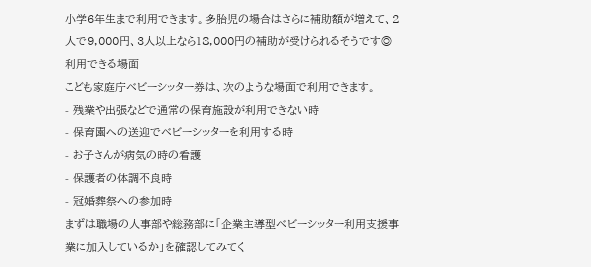小学6年生まで利用できます。多胎児の場合はさらに補助額が増えて、2人で9,000円、3人以上なら18,000円の補助が受けられるそうです◎
利用できる場面
こども家庭庁ベビーシッター券は、次のような場面で利用できます。
- 残業や出張などで通常の保育施設が利用できない時
- 保育園への送迎でベビーシッターを利用する時
- お子さんが病気の時の看護
- 保護者の体調不良時
- 冠婚葬祭への参加時
まずは職場の人事部や総務部に「企業主導型ベビーシッター利用支援事業に加入しているか」を確認してみてく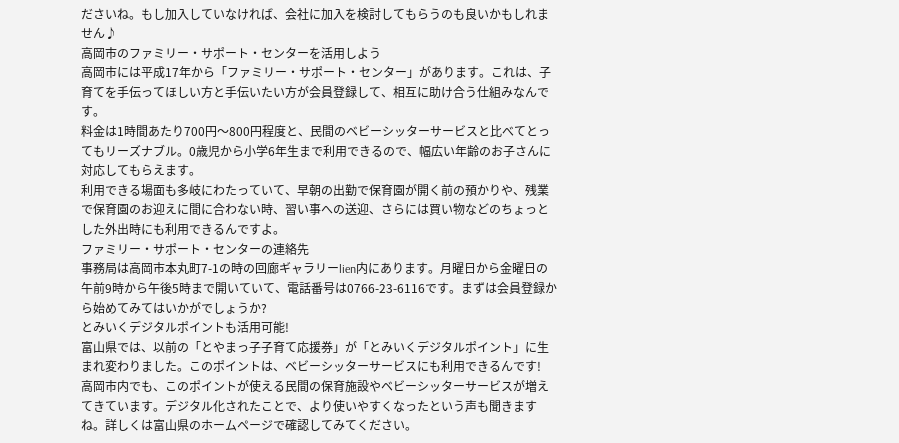ださいね。もし加入していなければ、会社に加入を検討してもらうのも良いかもしれません♪
高岡市のファミリー・サポート・センターを活用しよう
高岡市には平成17年から「ファミリー・サポート・センター」があります。これは、子育てを手伝ってほしい方と手伝いたい方が会員登録して、相互に助け合う仕組みなんです。
料金は1時間あたり700円〜800円程度と、民間のベビーシッターサービスと比べてとってもリーズナブル。0歳児から小学6年生まで利用できるので、幅広い年齢のお子さんに対応してもらえます。
利用できる場面も多岐にわたっていて、早朝の出勤で保育園が開く前の預かりや、残業で保育園のお迎えに間に合わない時、習い事への送迎、さらには買い物などのちょっとした外出時にも利用できるんですよ。
ファミリー・サポート・センターの連絡先
事務局は高岡市本丸町7-1の時の回廊ギャラリーlien内にあります。月曜日から金曜日の午前9時から午後5時まで開いていて、電話番号は0766-23-6116です。まずは会員登録から始めてみてはいかがでしょうか?
とみいくデジタルポイントも活用可能!
富山県では、以前の「とやまっ子子育て応援券」が「とみいくデジタルポイント」に生まれ変わりました。このポイントは、ベビーシッターサービスにも利用できるんです!
高岡市内でも、このポイントが使える民間の保育施設やベビーシッターサービスが増えてきています。デジタル化されたことで、より使いやすくなったという声も聞きますね。詳しくは富山県のホームページで確認してみてください。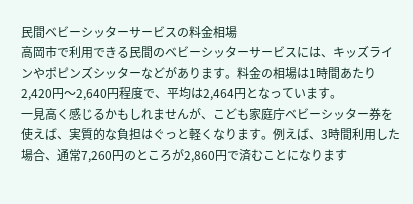民間ベビーシッターサービスの料金相場
高岡市で利用できる民間のベビーシッターサービスには、キッズラインやポピンズシッターなどがあります。料金の相場は1時間あたり2,420円〜2,640円程度で、平均は2,464円となっています。
一見高く感じるかもしれませんが、こども家庭庁ベビーシッター券を使えば、実質的な負担はぐっと軽くなります。例えば、3時間利用した場合、通常7,260円のところが2,860円で済むことになります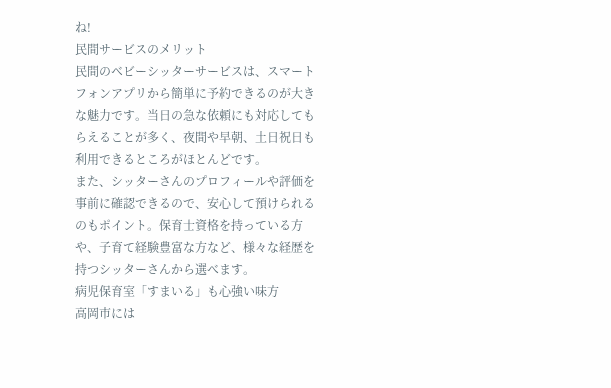ね!
民間サービスのメリット
民間のベビーシッターサービスは、スマートフォンアプリから簡単に予約できるのが大きな魅力です。当日の急な依頼にも対応してもらえることが多く、夜間や早朝、土日祝日も利用できるところがほとんどです。
また、シッターさんのプロフィールや評価を事前に確認できるので、安心して預けられるのもポイント。保育士資格を持っている方や、子育て経験豊富な方など、様々な経歴を持つシッターさんから選べます。
病児保育室「すまいる」も心強い味方
高岡市には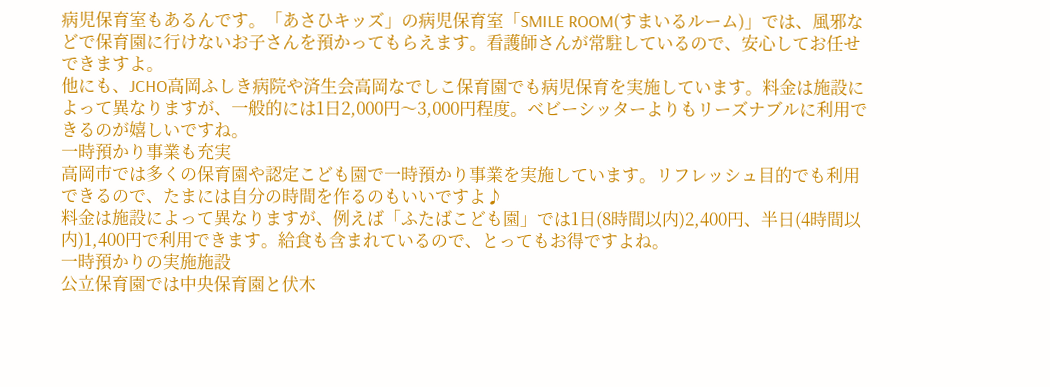病児保育室もあるんです。「あさひキッズ」の病児保育室「SMILE ROOM(すまいるルーム)」では、風邪などで保育園に行けないお子さんを預かってもらえます。看護師さんが常駐しているので、安心してお任せできますよ。
他にも、JCHO高岡ふしき病院や済生会高岡なでしこ保育園でも病児保育を実施しています。料金は施設によって異なりますが、一般的には1日2,000円〜3,000円程度。ベビーシッターよりもリーズナブルに利用できるのが嬉しいですね。
一時預かり事業も充実
高岡市では多くの保育園や認定こども園で一時預かり事業を実施しています。リフレッシュ目的でも利用できるので、たまには自分の時間を作るのもいいですよ♪
料金は施設によって異なりますが、例えば「ふたばこども園」では1日(8時間以内)2,400円、半日(4時間以内)1,400円で利用できます。給食も含まれているので、とってもお得ですよね。
一時預かりの実施施設
公立保育園では中央保育園と伏木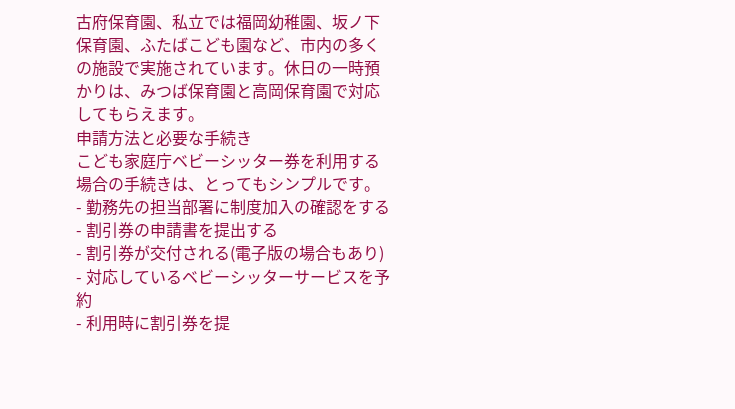古府保育園、私立では福岡幼稚園、坂ノ下保育園、ふたばこども園など、市内の多くの施設で実施されています。休日の一時預かりは、みつば保育園と高岡保育園で対応してもらえます。
申請方法と必要な手続き
こども家庭庁ベビーシッター券を利用する場合の手続きは、とってもシンプルです。
- 勤務先の担当部署に制度加入の確認をする
- 割引券の申請書を提出する
- 割引券が交付される(電子版の場合もあり)
- 対応しているベビーシッターサービスを予約
- 利用時に割引券を提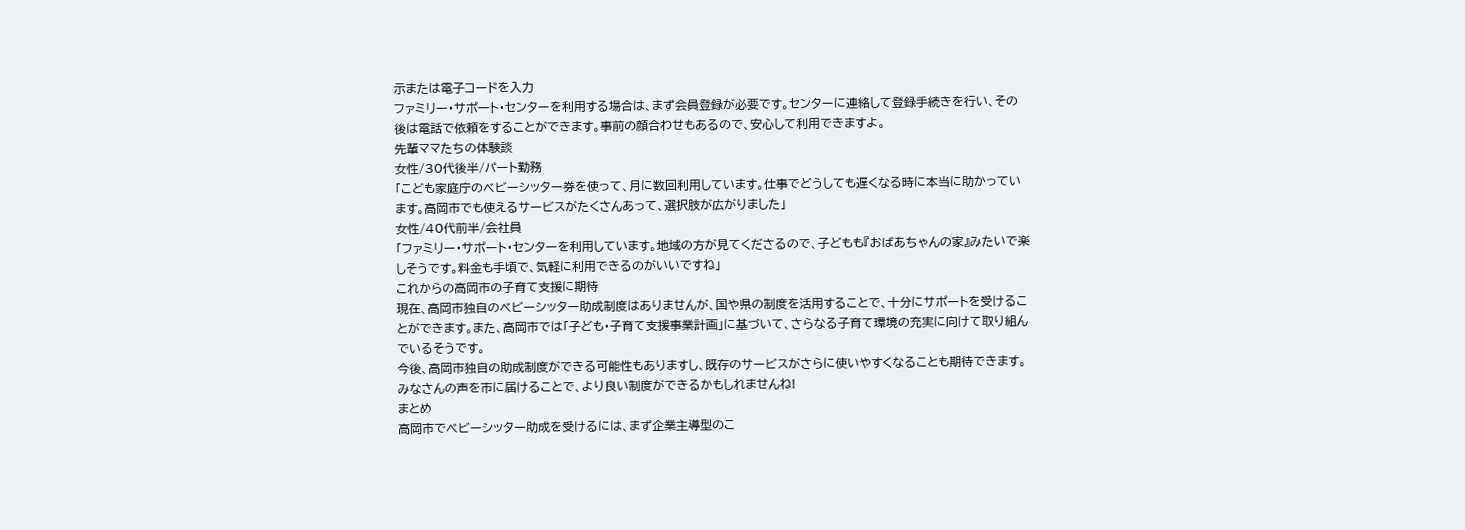示または電子コードを入力
ファミリー・サポート・センターを利用する場合は、まず会員登録が必要です。センターに連絡して登録手続きを行い、その後は電話で依頼をすることができます。事前の顔合わせもあるので、安心して利用できますよ。
先輩ママたちの体験談
女性/30代後半/パート勤務
「こども家庭庁のベビーシッター券を使って、月に数回利用しています。仕事でどうしても遅くなる時に本当に助かっています。高岡市でも使えるサービスがたくさんあって、選択肢が広がりました」
女性/40代前半/会社員
「ファミリー・サポート・センターを利用しています。地域の方が見てくださるので、子どもも『おばあちゃんの家』みたいで楽しそうです。料金も手頃で、気軽に利用できるのがいいですね」
これからの高岡市の子育て支援に期待
現在、高岡市独自のベビーシッター助成制度はありませんが、国や県の制度を活用することで、十分にサポートを受けることができます。また、高岡市では「子ども・子育て支援事業計画」に基づいて、さらなる子育て環境の充実に向けて取り組んでいるそうです。
今後、高岡市独自の助成制度ができる可能性もありますし、既存のサービスがさらに使いやすくなることも期待できます。みなさんの声を市に届けることで、より良い制度ができるかもしれませんね!
まとめ
高岡市でベビーシッター助成を受けるには、まず企業主導型のこ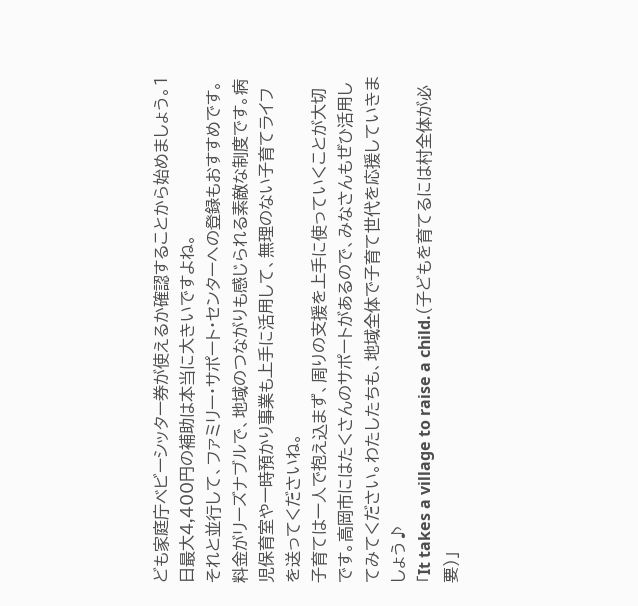ども家庭庁ベビーシッター券が使えるか確認することから始めましょう。1日最大4,400円の補助は本当に大きいですよね。
それと並行して、ファミリー・サポート・センターへの登録もおすすめです。料金がリーズナブルで、地域のつながりも感じられる素敵な制度です。病児保育室や一時預かり事業も上手に活用して、無理のない子育てライフを送ってくださいね。
子育ては一人で抱え込まず、周りの支援を上手に使っていくことが大切です。高岡市にはたくさんのサポートがあるので、みなさんもぜひ活用してみてください。わたしたちも、地域全体で子育て世代を応援していきましょう♪
「It takes a village to raise a child.(子どもを育てるには村全体が必要)」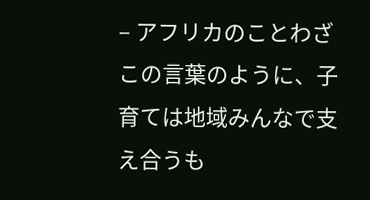– アフリカのことわざ
この言葉のように、子育ては地域みんなで支え合うも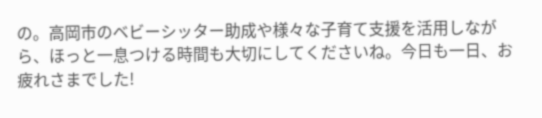の。高岡市のベビーシッター助成や様々な子育て支援を活用しながら、ほっと一息つける時間も大切にしてくださいね。今日も一日、お疲れさまでした!